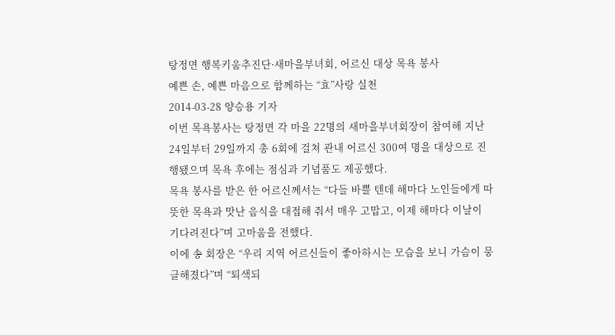탕정면 행복키움추진단·새마을부녀회, 어르신 대상 목욕 봉사
예쁜 손, 예쁜 마음으로 함께하는 “효”사랑 실천
2014-03-28 양승용 기자
이번 목욕봉사는 탕정면 각 마을 22명의 새마을부녀회장이 참여해 지난 24일부터 29일까지 총 6회에 걸쳐 관내 어르신 300여 명을 대상으로 진행됐으며 목욕 후에는 점심과 기념품도 제공했다.
목욕 봉사를 받은 한 어르신께서는 “다들 바쁠 텐데 해마다 노인들에게 따뜻한 목욕과 맛난 음식을 대접해 줘서 매우 고맙고, 이제 해마다 이날이 기다려진다”며 고마움을 전했다.
이에 송 회장은 “우리 지역 어르신들이 좋아하시는 모습을 보니 가슴이 뭉클해졌다”며 “퇴색되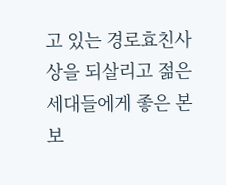고 있는 경로효친사상을 되살리고 젊은 세대들에게 좋은 본보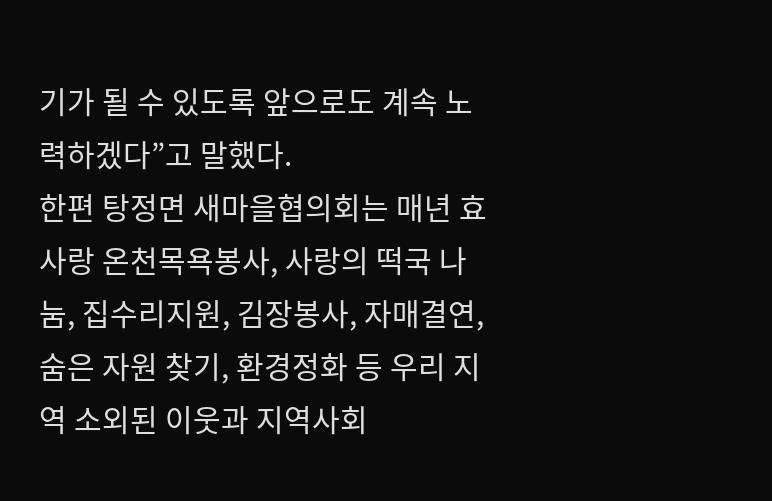기가 될 수 있도록 앞으로도 계속 노력하겠다”고 말했다.
한편 탕정면 새마을협의회는 매년 효사랑 온천목욕봉사, 사랑의 떡국 나눔, 집수리지원, 김장봉사, 자매결연, 숨은 자원 찾기, 환경정화 등 우리 지역 소외된 이웃과 지역사회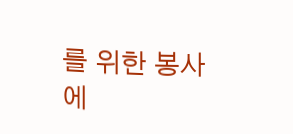를 위한 봉사에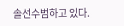솔선수범하고 있다.